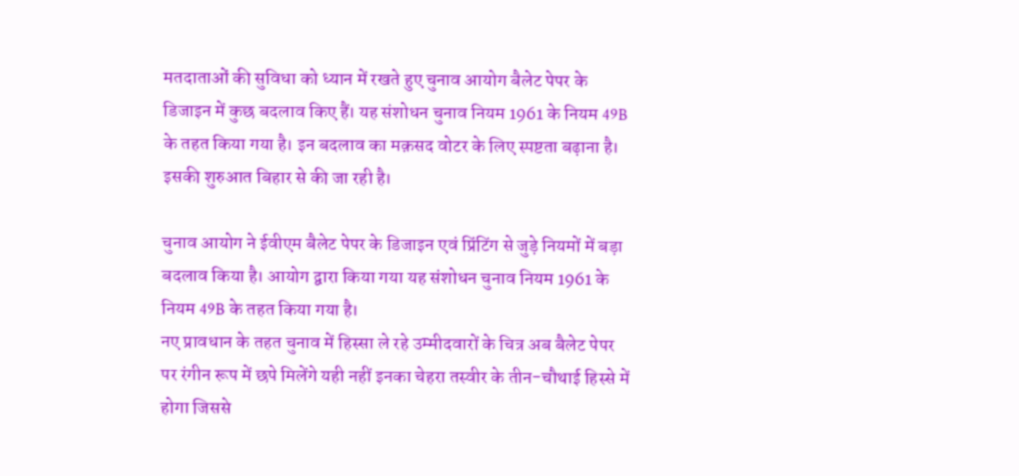मतदाताओं की सुविधा को ध्यान में रखते हुए चुनाव आयोग बैलेट पेपर के डिजाइन में कुछ बदलाव किए हैं। यह संशोधन चुनाव नियम 1961 के नियम 49B के तहत किया गया है। इन बदलाव का मक़सद वोटर के लिए स्पष्टता बढ़ाना है। इसकी शुरुआत बिहार से की जा रही है।

चुनाव आयोग ने ईवीएम बैलेट पेपर के डिजाइन एवं प्रिंटिंग से जुड़े नियमों में बड़ा बदलाव किया है। आयोग द्वारा किया गया यह संशोधन चुनाव नियम 1961 के नियम 49B के तहत किया गया है।
नए प्रावधान के तहत चुनाव में हिस्सा ले रहे उम्मीदवारों के चित्र अब बैलेट पेपर पर रंगीन रूप में छपे मिलेंगे यही नहीं इनका चेहरा तस्वीर के तीन-चौथाई हिस्से में होगा जिससे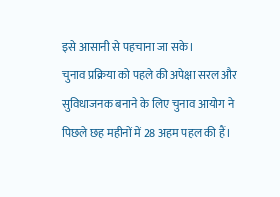इसे आसानी से पहचाना जा सके।
चुनाव प्रक्रिया को पहले की अपेक्षा सरल और सुविधाजनक बनाने के लिए चुनाव आयोग ने पिछले छह महीनों में 28 अहम पहल की हैं।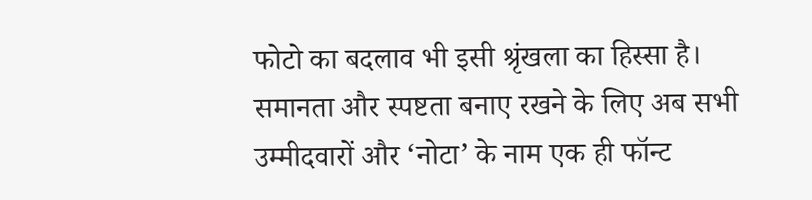फोटो का बदलाव भी इसी श्रृंखला का हिस्सा है।
समानता और स्पष्टता बनाए रखने के लिए अब सभी उम्मीदवारों और ‘नोटा’ के नाम एक ही फॉन्ट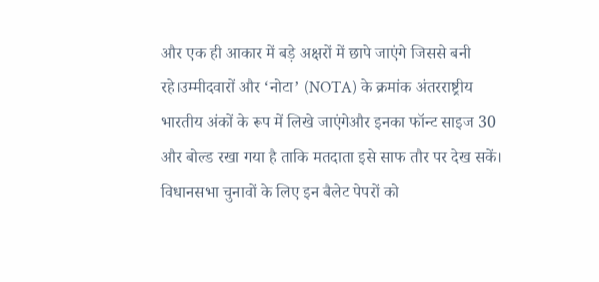और एक ही आकार में बड़े अक्षरों में छापे जाएंगे जिससे बनी रहे।उम्मीदवारों और ‘नोटा’ (NOTA) के क्रमांक अंतरराष्ट्रीय भारतीय अंकों के रूप में लिखे जाएंगेऔर इनका फॉन्ट साइज 30 और बोल्ड रखा गया है ताकि मतदाता इसे साफ तौर पर देख सकें।
विधानसभा चुनावों के लिए इन बैलेट पेपरों को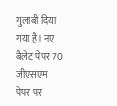गुलाबी दिया गया है। नए बैलेट पेपर 70 जीएसएम पेपर पर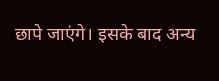छापे जाएंगे। इसके बाद अन्य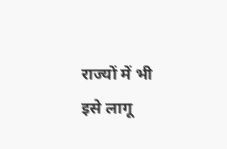राज्यों में भी इसे लागू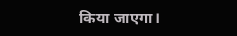किया जाएगा।